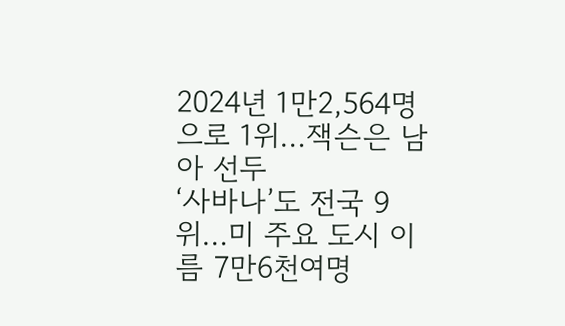2024년 1만2,564명으로 1위…잭슨은 남아 선두
‘사바나’도 전국 9위…미 주요 도시 이름 7만6천여명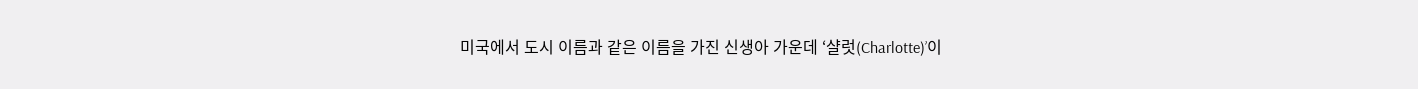미국에서 도시 이름과 같은 이름을 가진 신생아 가운데 ‘샬럿(Charlotte)’이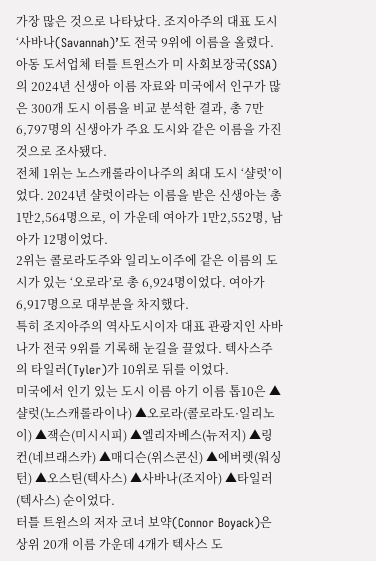가장 많은 것으로 나타났다. 조지아주의 대표 도시 ‘사바나(Savannah)’도 전국 9위에 이름을 올렸다.
아동 도서업체 터틀 트윈스가 미 사회보장국(SSA)의 2024년 신생아 이름 자료와 미국에서 인구가 많은 300개 도시 이름을 비교 분석한 결과, 총 7만6,797명의 신생아가 주요 도시와 같은 이름을 가진 것으로 조사됐다.
전체 1위는 노스캐롤라이나주의 최대 도시 ‘샬럿’이었다. 2024년 샬럿이라는 이름을 받은 신생아는 총 1만2,564명으로, 이 가운데 여아가 1만2,552명, 남아가 12명이었다.
2위는 콜로라도주와 일리노이주에 같은 이름의 도시가 있는 ‘오로라’로 총 6,924명이었다. 여아가 6,917명으로 대부분을 차지했다.
특히 조지아주의 역사도시이자 대표 관광지인 사바나가 전국 9위를 기록해 눈길을 끌었다. 텍사스주의 타일러(Tyler)가 10위로 뒤를 이었다.
미국에서 인기 있는 도시 이름 아기 이름 톱10은 ▲샬럿(노스캐롤라이나) ▲오로라(콜로라도·일리노이) ▲잭슨(미시시피) ▲엘리자베스(뉴저지) ▲링컨(네브래스카) ▲매디슨(위스콘신) ▲에버렛(워싱턴) ▲오스틴(텍사스) ▲사바나(조지아) ▲타일러(텍사스) 순이었다.
터틀 트윈스의 저자 코너 보약(Connor Boyack)은 상위 20개 이름 가운데 4개가 텍사스 도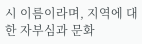시 이름이라며, 지역에 대한 자부심과 문화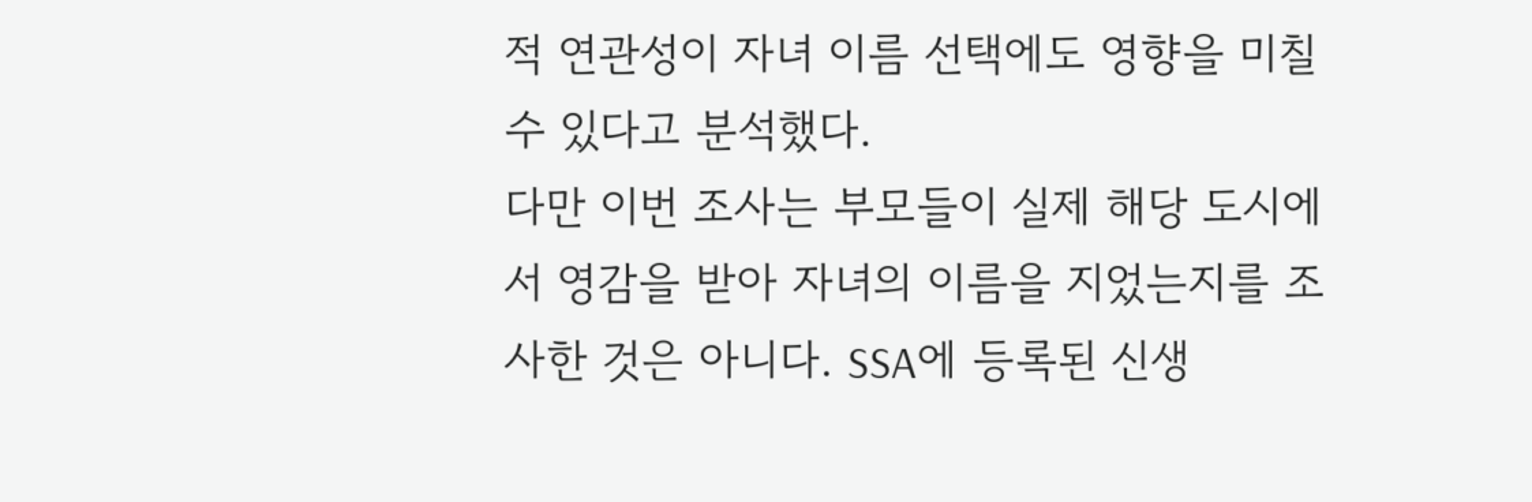적 연관성이 자녀 이름 선택에도 영향을 미칠 수 있다고 분석했다.
다만 이번 조사는 부모들이 실제 해당 도시에서 영감을 받아 자녀의 이름을 지었는지를 조사한 것은 아니다. SSA에 등록된 신생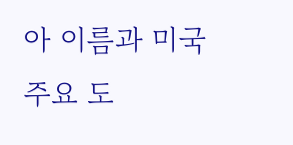아 이름과 미국 주요 도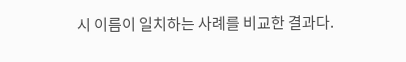시 이름이 일치하는 사례를 비교한 결과다.